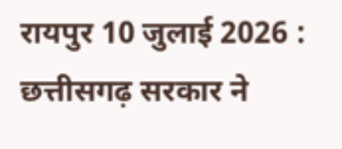रायपुर 10 जुलाई 2026 : छत्तीसगढ़ सरकार ने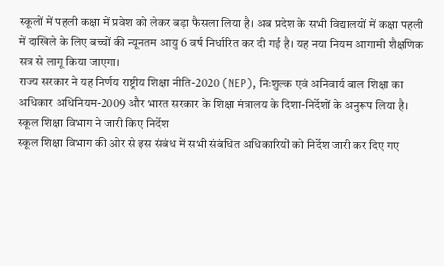स्कूलों में पहली कक्षा में प्रवेश को लेकर बड़ा फैसला लिया है। अब प्रदेश के सभी विद्यालयों में कक्षा पहली में दाखिले के लिए बच्चों की न्यूनतम आयु 6 वर्ष निर्धारित कर दी गई है। यह नया नियम आगामी शैक्षणिक सत्र से लागू किया जाएगा।
राज्य सरकार ने यह निर्णय राष्ट्रीय शिक्षा नीति-2020 (NEP), निःशुल्क एवं अनिवार्य बाल शिक्षा का अधिकार अधिनियम-2009 और भारत सरकार के शिक्षा मंत्रालय के दिशा-निर्देशों के अनुरूप लिया है।
स्कूल शिक्षा विभाग ने जारी किए निर्देश
स्कूल शिक्षा विभाग की ओर से इस संबंध में सभी संबंधित अधिकारियों को निर्देश जारी कर दिए गए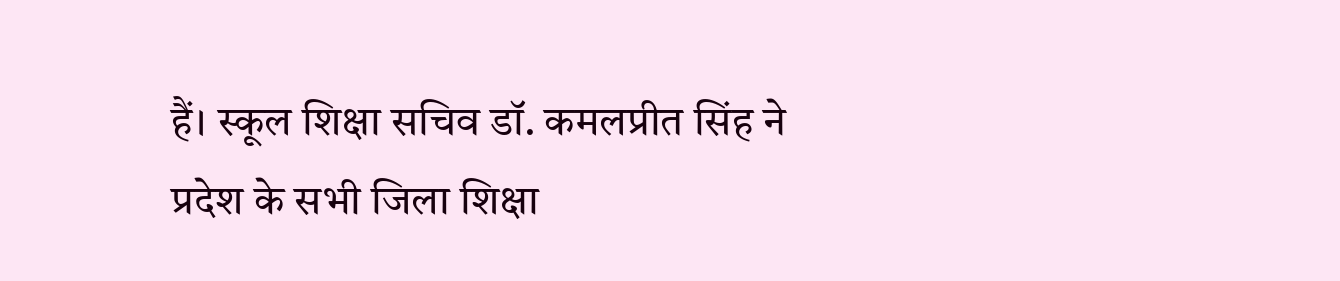हैं। स्कूल शिक्षा सचिव डॉ. कमलप्रीत सिंह ने प्रदेश के सभी जिला शिक्षा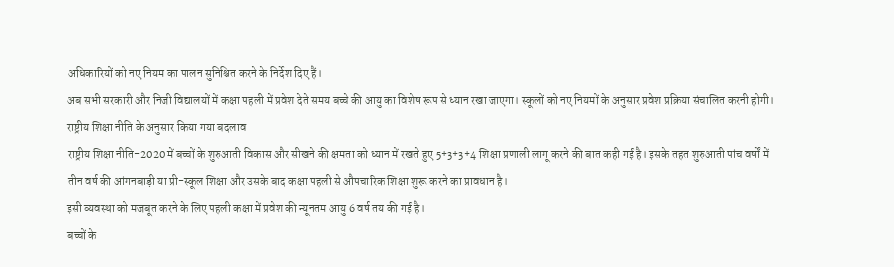अधिकारियों को नए नियम का पालन सुनिश्चित करने के निर्देश दिए हैं।
अब सभी सरकारी और निजी विद्यालयों में कक्षा पहली में प्रवेश देते समय बच्चे की आयु का विशेष रूप से ध्यान रखा जाएगा। स्कूलों को नए नियमों के अनुसार प्रवेश प्रक्रिया संचालित करनी होगी।
राष्ट्रीय शिक्षा नीति के अनुसार किया गया बदलाव
राष्ट्रीय शिक्षा नीति-2020 में बच्चों के शुरुआती विकास और सीखने की क्षमता को ध्यान में रखते हुए 5+3+3+4 शिक्षा प्रणाली लागू करने की बात कही गई है। इसके तहत शुरुआती पांच वर्षों में तीन वर्ष की आंगनबाड़ी या प्री-स्कूल शिक्षा और उसके बाद कक्षा पहली से औपचारिक शिक्षा शुरू करने का प्रावधान है।
इसी व्यवस्था को मजबूत करने के लिए पहली कक्षा में प्रवेश की न्यूनतम आयु 6 वर्ष तय की गई है।
बच्चों के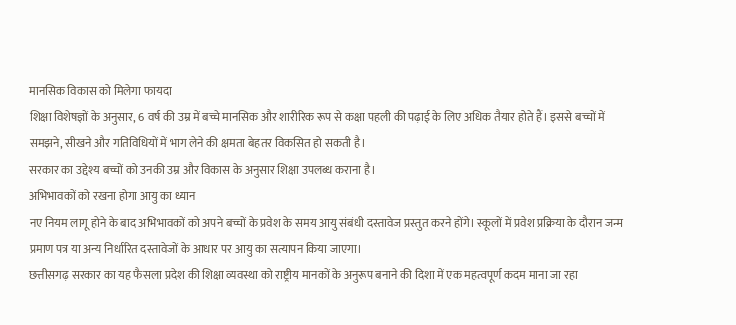मानसिक विकास को मिलेगा फायदा
शिक्षा विशेषज्ञों के अनुसार, 6 वर्ष की उम्र में बच्चे मानसिक और शारीरिक रूप से कक्षा पहली की पढ़ाई के लिए अधिक तैयार होते हैं। इससे बच्चों में समझने, सीखने और गतिविधियों में भाग लेने की क्षमता बेहतर विकसित हो सकती है।
सरकार का उद्देश्य बच्चों को उनकी उम्र और विकास के अनुसार शिक्षा उपलब्ध कराना है।
अभिभावकों को रखना होगा आयु का ध्यान
नए नियम लागू होने के बाद अभिभावकों को अपने बच्चों के प्रवेश के समय आयु संबंधी दस्तावेज प्रस्तुत करने होंगे। स्कूलों में प्रवेश प्रक्रिया के दौरान जन्म प्रमाण पत्र या अन्य निर्धारित दस्तावेजों के आधार पर आयु का सत्यापन किया जाएगा।
छत्तीसगढ़ सरकार का यह फैसला प्रदेश की शिक्षा व्यवस्था को राष्ट्रीय मानकों के अनुरूप बनाने की दिशा में एक महत्वपूर्ण कदम माना जा रहा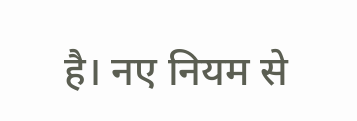है। नए नियम से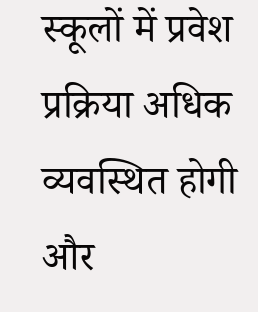स्कूलों में प्रवेश प्रक्रिया अधिक व्यवस्थित होगी और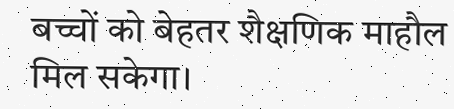बच्चों को बेहतर शैक्षणिक माहौल मिल सकेगा।